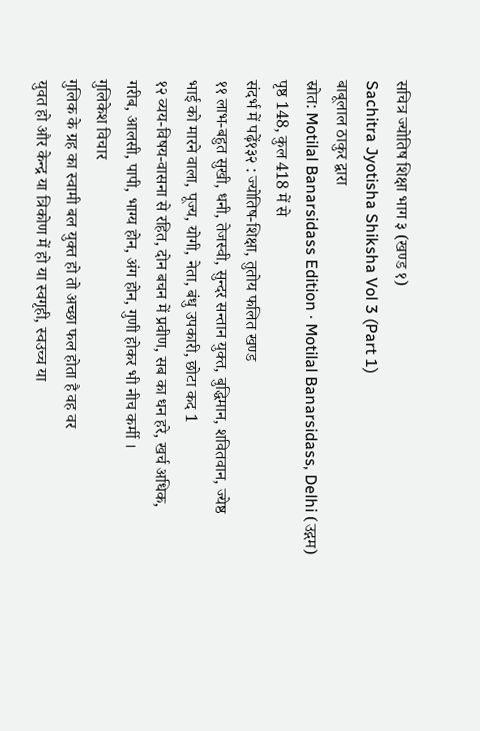सचित्र ज्योतिष शिक्षा भाग ३ (खण्ड १)
Sachitra Jyotisha Shiksha Vol 3 (Part 1)
बाबूलाल ठाकुर द्वारा
स्रोत: Motilal Banarsidass Edition · Motilal Banarsidass, Delhi (उद्गम)
पृष्ठ 148, कुल 418 में से
संदर्भ में पढ़ें१३२ : ज्योतिष-शिक्षा, तुतोय फलित खण्ड
११ लाभ-बहुत सुखी, धनी, तेजस्वी, सुन्दर सन्तान युक्त, बुद्धिमान, शवितवान, ज्येष्ठ
भाई को मारने वाला, पूज्य, योगी, नेता, बंधु उपकारी, छोटा कद 1
१२ व्यय-विषय-वासना से रहित, दोन बचन में प्रवीण, सब का धन हरे, खर्च अधिक,
गरीब, आलसी, पापी, भाग्य होन, अंग होन, गुणी होकर भी नीच कर्मी ।
गुलिकेश विचार
गुलिक के ग्रह का स्वामी बल युक्त हो तो अच्छा फल होता है वह वर
युवत हो और केन्द्र या त्रिकोण में हो या स्वगृही, स्वउच्च या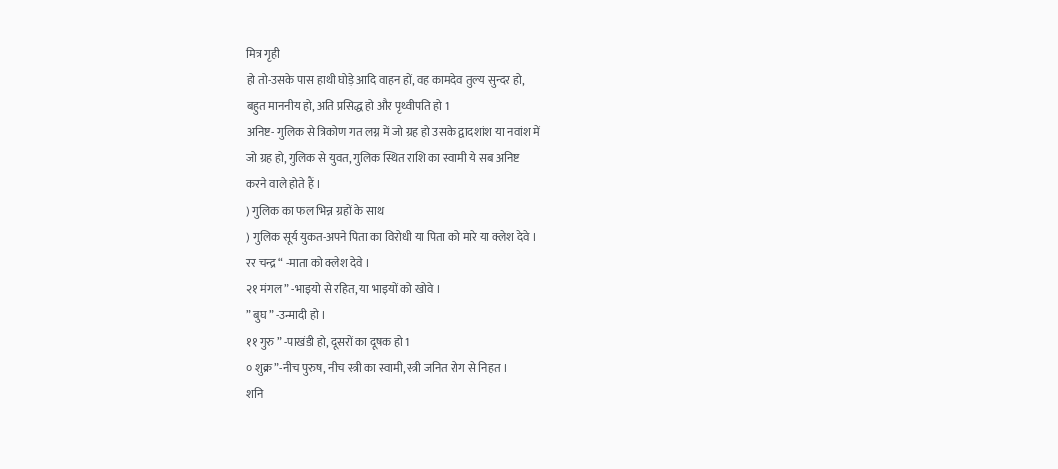मित्र गृही
हो तो-उसके पास हाथी घोड़े आदि वाहन हों, वह कामदेव तुल्य सुन्दर हो,
बहुत माननीय हो, अति प्रसिद्ध हो और पृथ्वीपति हो 1
अनिष्ट- गुलिक से त्रिकोण गत लग्न में जो ग्रह हो उसके द्वादशांश या नवांश में
जो ग्रह हो, गुलिक से युवत, गुलिक स्थित राशि का स्वामी ये सब अनिष्ट
करने वाले होते हैं ।
) गुलिक का फल भिन्न ग्रहों के साथ
) गुलिक सूर्य युकत-अपने पिता का विरोधी या पिता को मारे या क्लेश देवे ।
रर चन्द्र “ -माता को क्लेश देवे ।
२१ मंगल ” -भाइयो से रहित, या भाइयों को खोवे ।
” बुघ ” -उन्मादी हो ।
११ गुरु ” -पाखंडी हो, दूसरों का दूषक हो 1
० शुक्र ”-नीच पुरुष, नीच स्त्री का स्वामी, स्त्री जनित रोग से निहत ।
शनि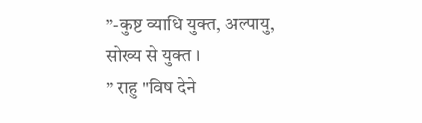”-कुष्ट व्याधि युक्त, अल्पायु, सोख्य से युक्त ।
” राहु "विष देने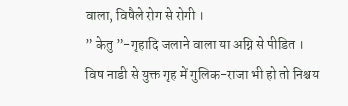वाला, विषैले रोग से रोगी ।
” केतु ”-गृहादि जलाने वाला या अग्नि से पीडित ।
विष नाडी से युक्त गृह में गुलिक-राजा भी हो तो निश्चय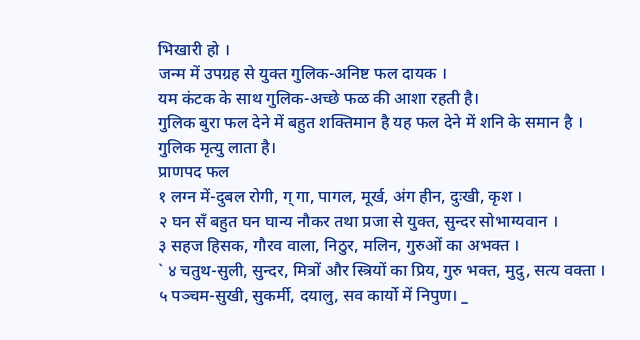भिखारी हो ।
जन्म में उपग्रह से युक्त गुलिक-अनिष्ट फल दायक ।
यम कंटक के साथ गुलिक-अच्छे फळ की आशा रहती है।
गुलिक बुरा फल देने में बहुत शक्तिमान है यह फल देने में शनि के समान है ।
गुलिक मृत्यु लाता है।
प्राणपद फल
१ लग्न में-दुबल रोगी, ग् गा, पागल, मूर्ख, अंग हीन, दुःखी, कृश ।
२ घन सँ बहुत घन घान्य नौकर तथा प्रजा से युक्त, सुन्दर सोभाग्यवान ।
३ सहज हिसक, गौरव वाला, निठुर, मलिन, गुरुओं का अभक्त ।
` ४ चतुथ-सुली, सुन्दर, मित्रों और स्त्रियों का प्रिय, गुरु भक्त, मुदु, सत्य वक्ता ।
५ पञ्चम-सुखी, सुकर्मी, दयालु, सव कार्यो में निपुण। _